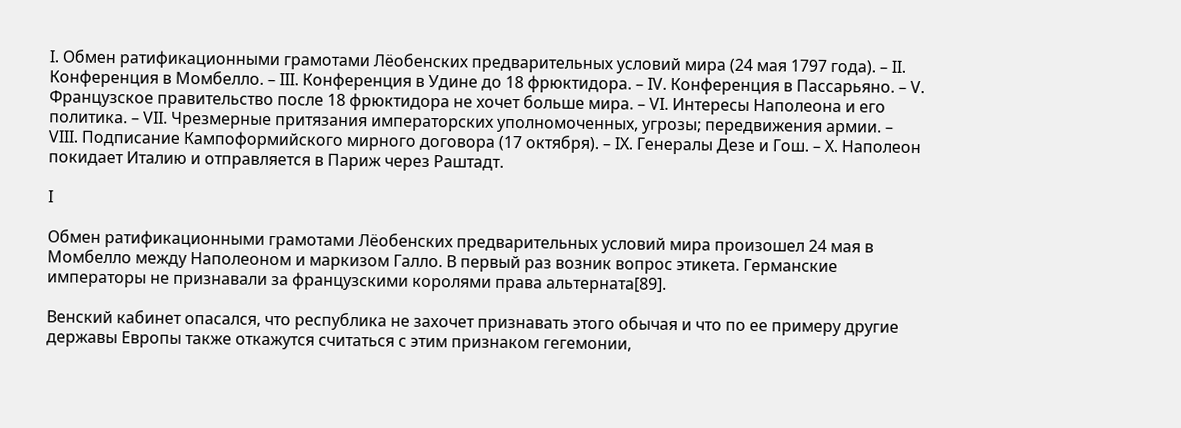I. Обмен ратификационными грамотами Лёобенских предварительных условий мира (24 мая 1797 года). – II. Конференция в Момбелло. – III. Конференция в Удине до 18 фрюктидора. – IV. Конференция в Пассарьяно. – V. Французское правительство после 18 фрюктидора не хочет больше мира. – VI. Интересы Наполеона и его политика. – VII. Чрезмерные притязания императорских уполномоченных, угрозы; передвижения армии. – VIII. Подписание Кампоформийского мирного договора (17 октября). – IX. Генералы Дезе и Гош. – X. Наполеон покидает Италию и отправляется в Париж через Раштадт.

I

Обмен ратификационными грамотами Лёобенских предварительных условий мира произошел 24 мая в Момбелло между Наполеоном и маркизом Галло. В первый раз возник вопрос этикета. Германские императоры не признавали за французскими королями права альтерната[89].

Венский кабинет опасался, что республика не захочет признавать этого обычая и что по ее примеру другие державы Европы также откажутся считаться с этим признаком гегемонии,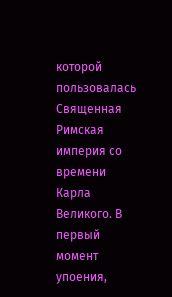которой пользовалась Священная Римская империя со времени Карла Великого. В первый момент упоения,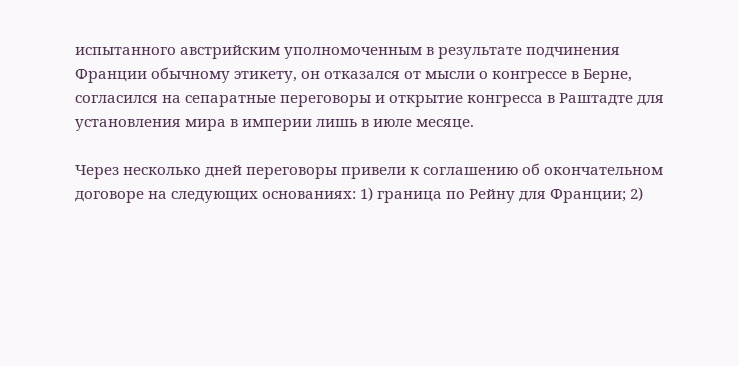испытанного австрийским уполномоченным в результате подчинения Франции обычному этикету, он отказался от мысли о конгрессе в Берне, согласился на сепаратные переговоры и открытие конгресса в Раштадте для установления мира в империи лишь в июле месяце.

Через несколько дней переговоры привели к соглашению об окончательном договоре на следующих основаниях: 1) граница по Рейну для Франции; 2)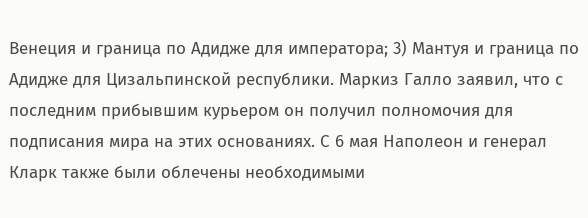Венеция и граница по Адидже для императора; 3) Мантуя и граница по Адидже для Цизальпинской республики. Маркиз Галло заявил, что с последним прибывшим курьером он получил полномочия для подписания мира на этих основаниях. С 6 мая Наполеон и генерал Кларк также были облечены необходимыми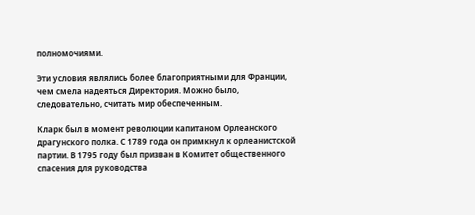полномочиями.

Эти условия являлись более благоприятными для Франции, чем смела надеяться Директория. Можно было, следовательно, считать мир обеспеченным.

Кларк был в момент революции капитаном Орлеанского драгунского полка. С 1789 года он примкнул к орлеанистской партии. В 1795 году был призван в Комитет общественного спасения для руководства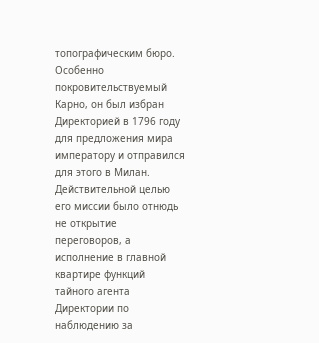топографическим бюро. Особенно покровительствуемый Карно, он был избран Директорией в 1796 году для предложения мира императору и отправился для этого в Милан. Действительной целью его миссии было отнюдь не открытие переговоров, а исполнение в главной квартире функций тайного агента Директории по наблюдению за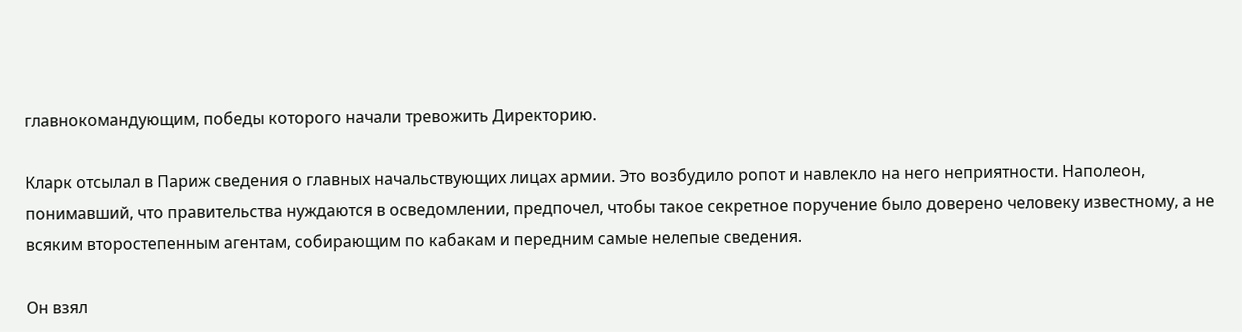главнокомандующим, победы которого начали тревожить Директорию.

Кларк отсылал в Париж сведения о главных начальствующих лицах армии. Это возбудило ропот и навлекло на него неприятности. Наполеон, понимавший, что правительства нуждаются в осведомлении, предпочел, чтобы такое секретное поручение было доверено человеку известному, а не всяким второстепенным агентам, собирающим по кабакам и передним самые нелепые сведения.

Он взял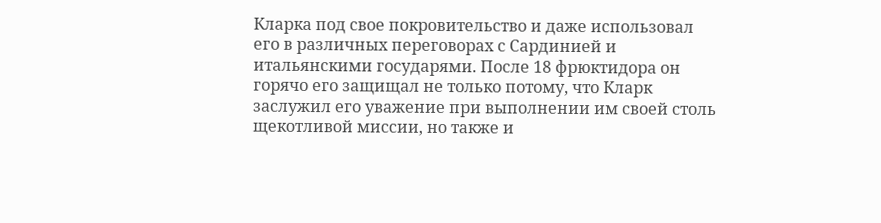Кларка под свое покровительство и даже использовал его в различных переговорах с Сардинией и итальянскими государями. После 18 фрюктидора он горячо его защищал не только потому, что Кларк заслужил его уважение при выполнении им своей столь щекотливой миссии, но также и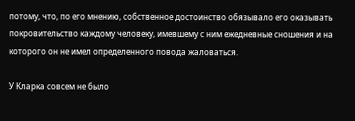потому, что, по его мнению, собственное достоинство обязывало его оказывать покровительство каждому человеку, имевшему с ним ежедневные сношения и на которого он не имел определенного повода жаловаться.

У Кларка совсем не было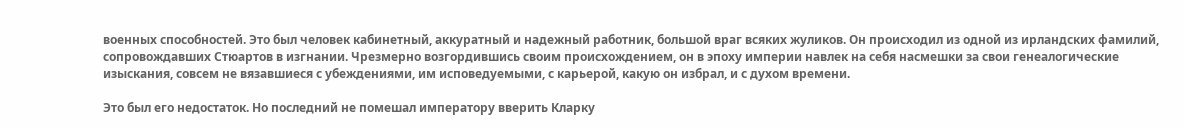военных способностей. Это был человек кабинетный, аккуратный и надежный работник, большой враг всяких жуликов. Он происходил из одной из ирландских фамилий, сопровождавших Стюартов в изгнании. Чрезмерно возгордившись своим происхождением, он в эпоху империи навлек на себя насмешки за свои генеалогические изыскания, совсем не вязавшиеся с убеждениями, им исповедуемыми, с карьерой, какую он избрал, и с духом времени.

Это был его недостаток. Но последний не помешал императору вверить Кларку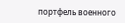портфель военного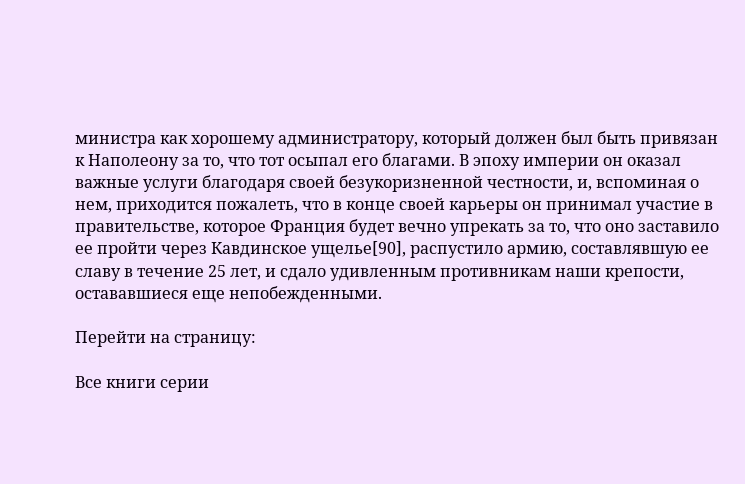министра как хорошему администратору, который должен был быть привязан к Наполеону за то, что тот осыпал его благами. В эпоху империи он оказал важные услуги благодаря своей безукоризненной честности, и, вспоминая о нем, приходится пожалеть, что в конце своей карьеры он принимал участие в правительстве, которое Франция будет вечно упрекать за то, что оно заставило ее пройти через Кавдинское ущелье[90], распустило армию, составлявшую ее славу в течение 25 лет, и сдало удивленным противникам наши крепости, остававшиеся еще непобежденными.

Перейти на страницу:

Все книги серии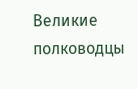Великие полководцы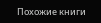Похожие книги